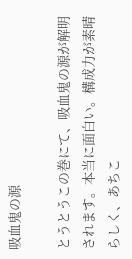吸血鬼の源

とうとうこの巻にて、吸血鬼の源が解明されます。本当に面白い。構成力が素晴らしく、あちこ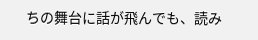ちの舞台に話が飛んでも、読み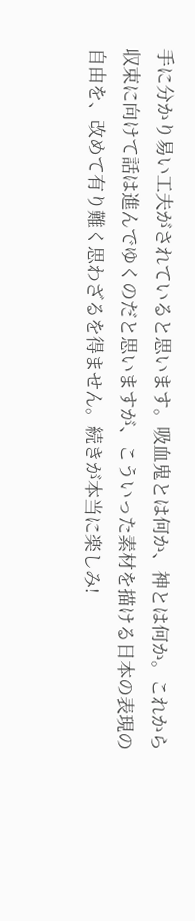手に分かり易い工夫がされていると思います。吸血鬼とは何か、神とは何か。これから収束に向けて話は進んでゆくのだと思いますが、こういった素材を描ける日本の表現の自由を、改めて有り難く思わざるを得ません。続きが本当に楽しみ!